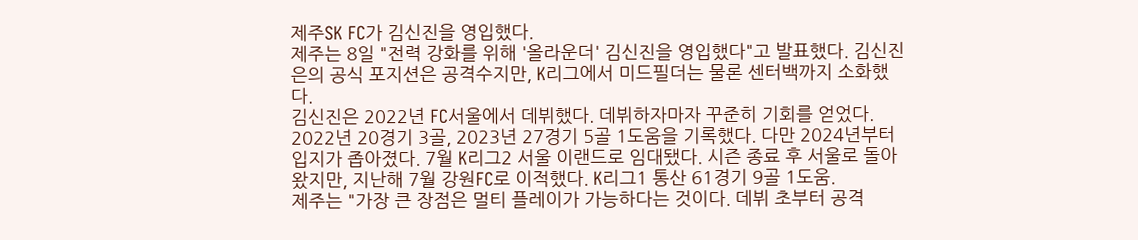제주SK FC가 김신진을 영입했다.
제주는 8일 "전력 강화를 위해 '올라운더' 김신진을 영입했다"고 발표했다. 김신진은의 공식 포지션은 공격수지만, K리그에서 미드필더는 물론 센터백까지 소화했다.
김신진은 2022년 FC서울에서 데뷔했다. 데뷔하자마자 꾸준히 기회를 얻었다. 2022년 20경기 3골, 2023년 27경기 5골 1도움을 기록했다. 다만 2024년부터 입지가 좁아졌다. 7월 K리그2 서울 이랜드로 임대됐다. 시즌 종료 후 서울로 돌아왔지만, 지난해 7월 강원FC로 이적했다. K리그1 통산 61경기 9골 1도움.
제주는 "가장 큰 장점은 멀티 플레이가 가능하다는 것이다. 데뷔 초부터 공격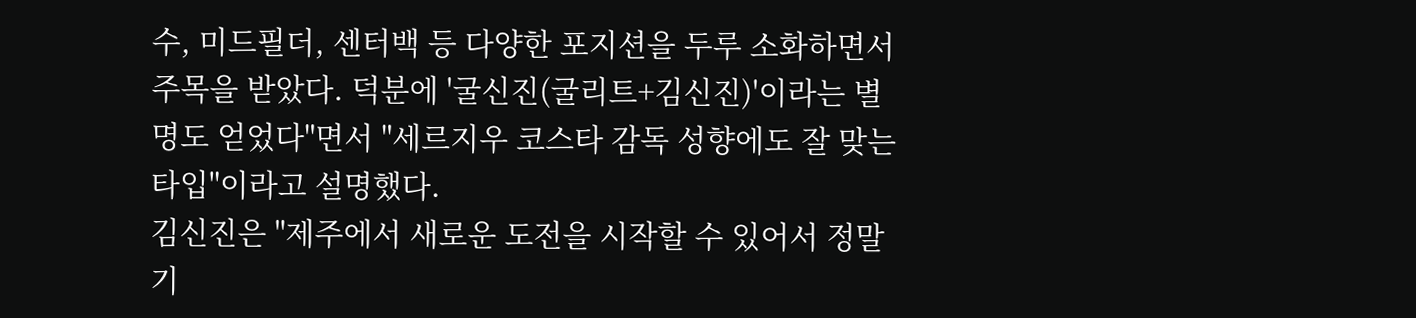수, 미드필더, 센터백 등 다양한 포지션을 두루 소화하면서 주목을 받았다. 덕분에 '굴신진(굴리트+김신진)'이라는 별명도 얻었다"면서 "세르지우 코스타 감독 성향에도 잘 맞는 타입"이라고 설명했다.
김신진은 "제주에서 새로운 도전을 시작할 수 있어서 정말 기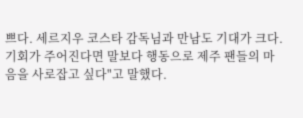쁘다. 세르지우 코스타 감독님과 만남도 기대가 크다. 기회가 주어진다면 말보다 행동으로 제주 팬들의 마음을 사로잡고 싶다"고 말했다.